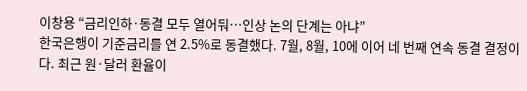이창용 “금리인하·동결 모두 열어둬…인상 논의 단계는 아냐”
한국은행이 기준금리를 연 2.5%로 동결했다. 7월, 8월, 10에 이어 네 번째 연속 동결 결정이다. 최근 원·달러 환율이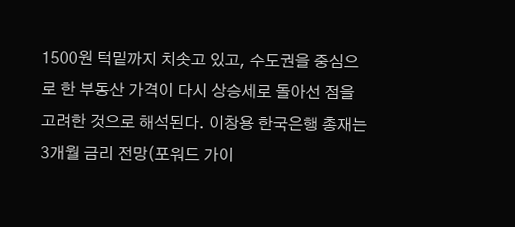1500원 턱밑까지 치솟고 있고, 수도권을 중심으로 한 부동산 가격이 다시 상승세로 돌아선 점을 고려한 것으로 해석된다. 이창용 한국은행 총재는 3개월 금리 전망(포워드 가이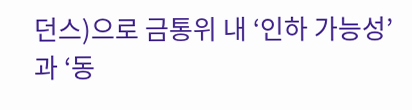던스)으로 금통위 내 ‘인하 가능성’과 ‘동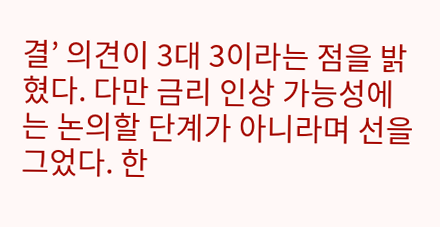결’ 의견이 3대 3이라는 점을 밝혔다. 다만 금리 인상 가능성에는 논의할 단계가 아니라며 선을 그었다. 한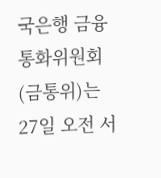국은행 금융통화위원회(금통위)는 27일 오전 서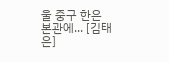울 중구 한은 본관에... [김태은]